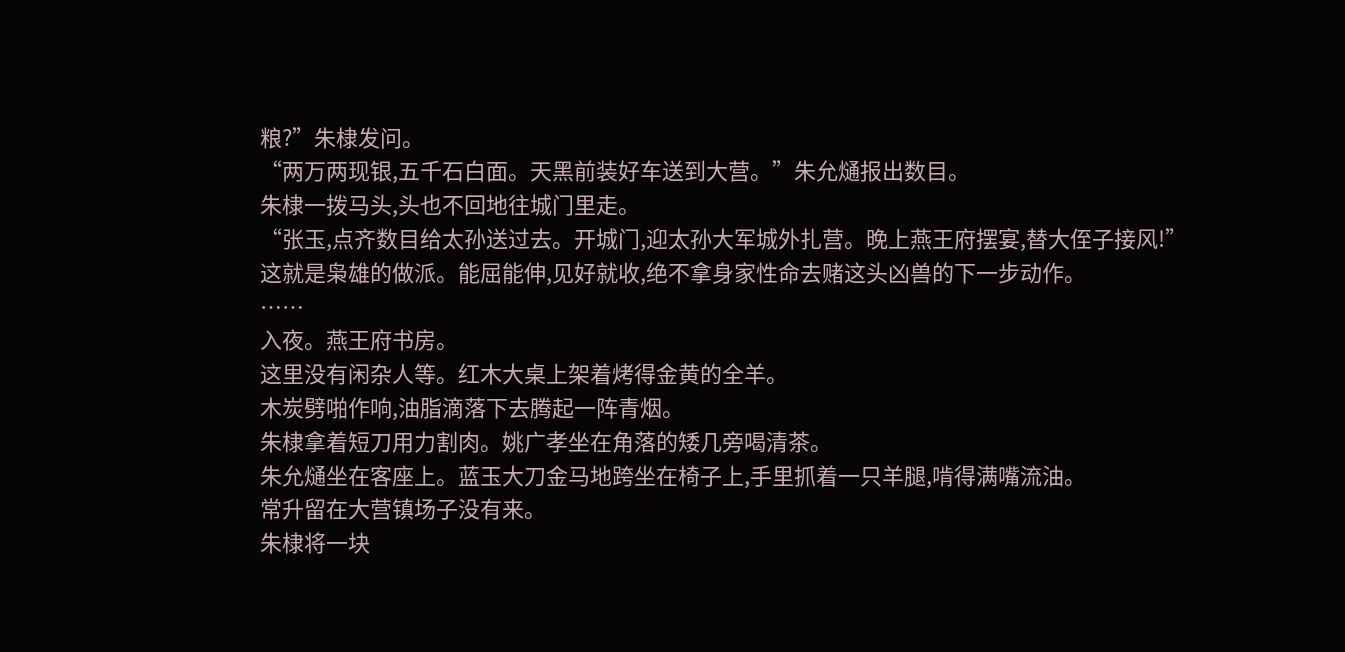粮?”朱棣发问。
“两万两现银,五千石白面。天黑前装好车送到大营。”朱允熥报出数目。
朱棣一拨马头,头也不回地往城门里走。
“张玉,点齐数目给太孙送过去。开城门,迎太孙大军城外扎营。晚上燕王府摆宴,替大侄子接风!”
这就是枭雄的做派。能屈能伸,见好就收,绝不拿身家性命去赌这头凶兽的下一步动作。
……
入夜。燕王府书房。
这里没有闲杂人等。红木大桌上架着烤得金黄的全羊。
木炭劈啪作响,油脂滴落下去腾起一阵青烟。
朱棣拿着短刀用力割肉。姚广孝坐在角落的矮几旁喝清茶。
朱允熥坐在客座上。蓝玉大刀金马地跨坐在椅子上,手里抓着一只羊腿,啃得满嘴流油。
常升留在大营镇场子没有来。
朱棣将一块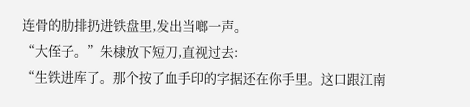连骨的肋排扔进铁盘里,发出当啷一声。
“大侄子。”朱棣放下短刀,直视过去:
“生铁进库了。那个按了血手印的字据还在你手里。这口跟江南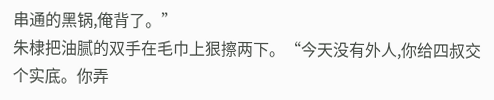串通的黑锅,俺背了。”
朱棣把油腻的双手在毛巾上狠擦两下。“今天没有外人,你给四叔交个实底。你弄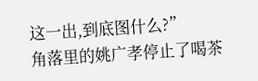这一出,到底图什么?”
角落里的姚广孝停止了喝茶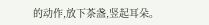的动作,放下茶盏,竖起耳朵。